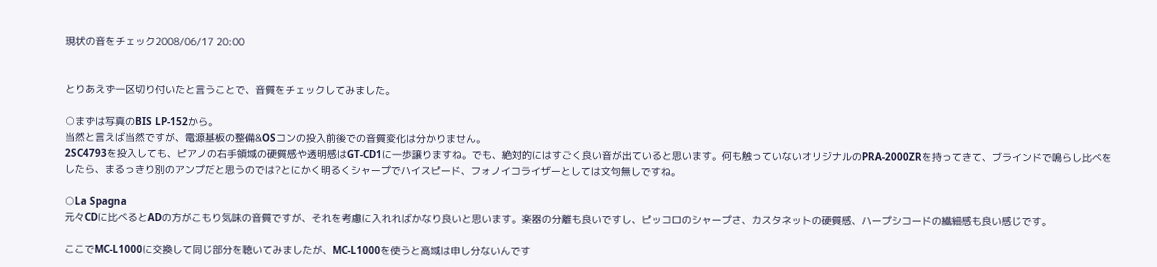現状の音をチェック2008/06/17 20:00


とりあえず一区切り付いたと言うことで、音質をチェックしてみました。

○まずは写真のBIS LP-152から。
当然と言えば当然ですが、電源基板の整備&OSコンの投入前後での音質変化は分かりません。
2SC4793を投入しても、ピアノの右手領域の硬質感や透明感はGT-CD1に一歩譲りますね。でも、絶対的にはすごく良い音が出ていると思います。何も触っていないオリジナルのPRA-2000ZRを持ってきて、ブラインドで鳴らし比べをしたら、まるっきり別のアンプだと思うのでは?とにかく明るくシャープでハイスピード、フォノイコライザーとしては文句無しですね。

○La Spagna
元々CDに比べるとADの方がこもり気味の音質ですが、それを考慮に入れればかなり良いと思います。楽器の分離も良いですし、ピッコロのシャープさ、カスタネットの硬質感、ハープシコードの繊細感も良い感じです。

ここでMC-L1000に交換して同じ部分を聴いてみましたが、MC-L1000を使うと高域は申し分ないんです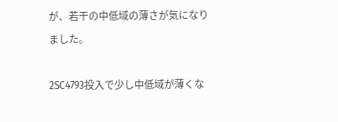が、若干の中低域の薄さが気になりました。

2SC4793投入で少し中低域が薄くな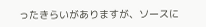ったきらいがありますが、ソースに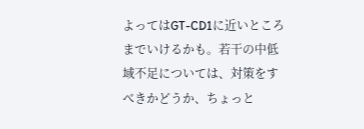よってはGT-CD1に近いところまでいけるかも。若干の中低域不足については、対策をすべきかどうか、ちょっと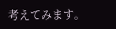考えてみます。